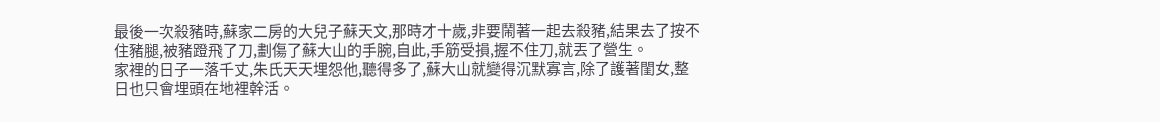最後一次殺豬時,蘇家二房的大兒子蘇天文,那時才十歲,非要鬧著一起去殺豬,結果去了按不住豬腿,被豬蹬飛了刀,劃傷了蘇大山的手腕,自此,手筋受損,握不住刀,就丟了營生。
家裡的日子一落千丈,朱氏天天埋怨他,聽得多了,蘇大山就變得沉默寡言,除了護著閨女,整日也只會埋頭在地裡幹活。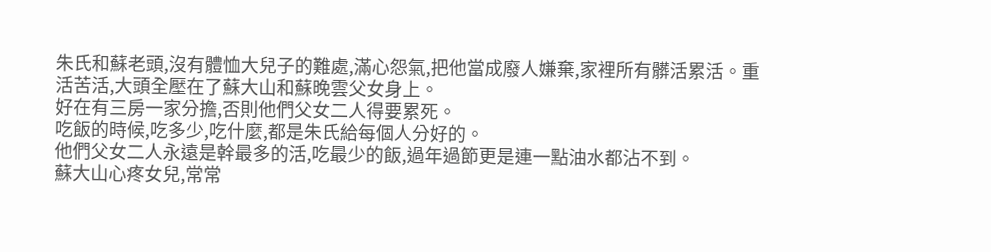朱氏和蘇老頭,沒有體恤大兒子的難處,滿心怨氣,把他當成廢人嫌棄,家裡所有髒活累活。重活苦活,大頭全壓在了蘇大山和蘇晚雲父女身上。
好在有三房一家分擔,否則他們父女二人得要累死。
吃飯的時候,吃多少,吃什麼,都是朱氏給每個人分好的。
他們父女二人永遠是幹最多的活,吃最少的飯,過年過節更是連一點油水都沾不到。
蘇大山心疼女兒,常常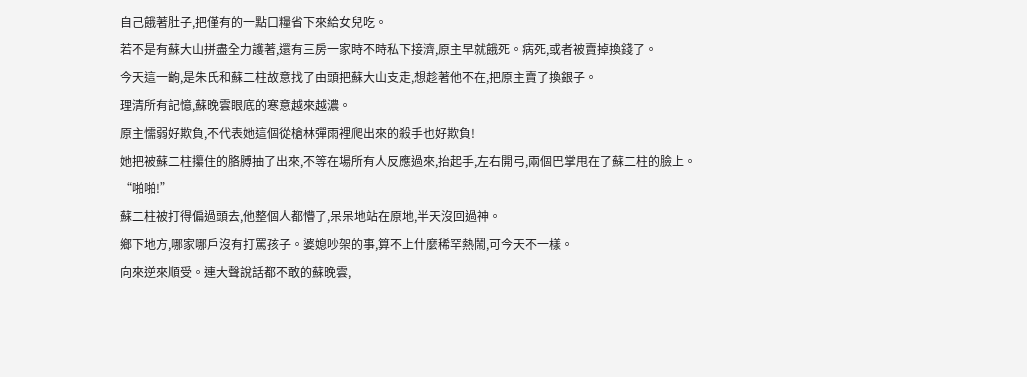自己餓著肚子,把僅有的一點口糧省下來給女兒吃。
若不是有蘇大山拼盡全力護著,還有三房一家時不時私下接濟,原主早就餓死。病死,或者被賣掉換錢了。
今天這一齣,是朱氏和蘇二柱故意找了由頭把蘇大山支走,想趁著他不在,把原主賣了換銀子。
理清所有記憶,蘇晚雲眼底的寒意越來越濃。
原主懦弱好欺負,不代表她這個從槍林彈雨裡爬出來的殺手也好欺負!
她把被蘇二柱攥住的胳膊抽了出來,不等在場所有人反應過來,抬起手,左右開弓,兩個巴掌甩在了蘇二柱的臉上。
“啪啪!”
蘇二柱被打得偏過頭去,他整個人都懵了,呆呆地站在原地,半天沒回過神。
鄉下地方,哪家哪戶沒有打罵孩子。婆媳吵架的事,算不上什麼稀罕熱鬧,可今天不一樣。
向來逆來順受。連大聲說話都不敢的蘇晚雲,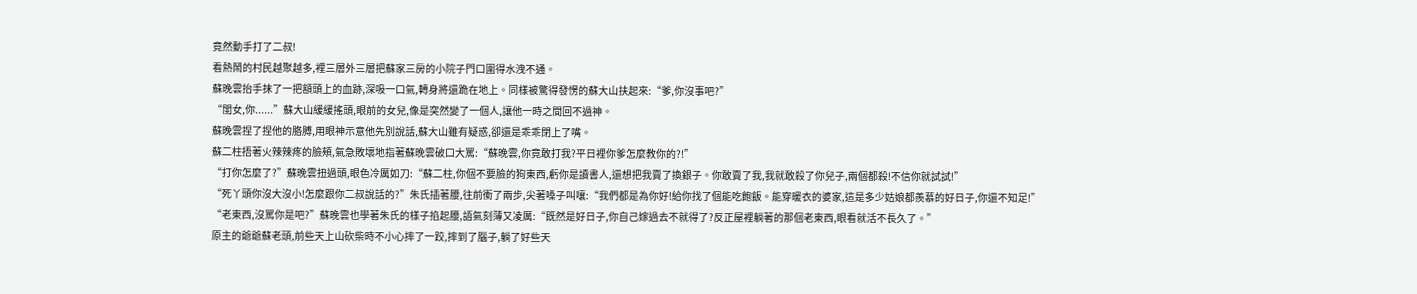竟然動手打了二叔!
看熱鬧的村民越聚越多,裡三層外三層把蘇家三房的小院子門口圍得水洩不通。
蘇晚雲抬手抹了一把額頭上的血跡,深吸一口氣,轉身將還跪在地上。同樣被驚得發愣的蘇大山扶起來:“爹,你沒事吧?”
“閨女,你......”蘇大山緩緩搖頭,眼前的女兒,像是突然變了一個人,讓他一時之間回不過神。
蘇晚雲捏了捏他的胳膊,用眼神示意他先別說話,蘇大山雖有疑惑,卻還是乖乖閉上了嘴。
蘇二柱捂著火辣辣疼的臉頰,氣急敗壞地指著蘇晚雲破口大罵:“蘇晚雲,你竟敢打我?平日裡你爹怎麼教你的?!”
“打你怎麼了?”蘇晚雲扭過頭,眼色冷厲如刀:“蘇二柱,你個不要臉的狗東西,虧你是讀書人,還想把我賣了換銀子。你敢賣了我,我就敢殺了你兒子,兩個都殺!不信你就試試!”
“死丫頭你沒大沒小!怎麼跟你二叔說話的?”朱氏插著腰,往前衝了兩步,尖著嗓子叫嚷:“我們都是為你好!給你找了個能吃飽飯。能穿暖衣的婆家,這是多少姑娘都羨慕的好日子,你還不知足!”
“老東西,沒罵你是吧?”蘇晚雲也學著朱氏的樣子掐起腰,語氣刻薄又凌厲:“既然是好日子,你自己嫁過去不就得了?反正屋裡躺著的那個老東西,眼看就活不長久了。”
原主的爺爺蘇老頭,前些天上山砍柴時不小心摔了一跤,摔到了腦子,躺了好些天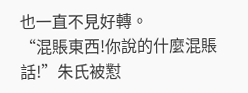也一直不見好轉。
“混賬東西!你說的什麼混賬話!”朱氏被懟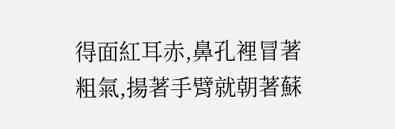得面紅耳赤,鼻孔裡冒著粗氣,揚著手臂就朝著蘇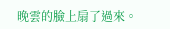晚雲的臉上扇了過來。